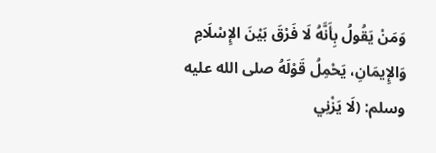وَمَنْ يَقُولُ بِأَنَّهُ لَا فَرْقَ بَيْنَ الإِسْلَامِ وَالإِيمَانِ، يَحْمِلُ قَوْلَهُ صلى الله عليه وسلم: (لَا يَزْنِي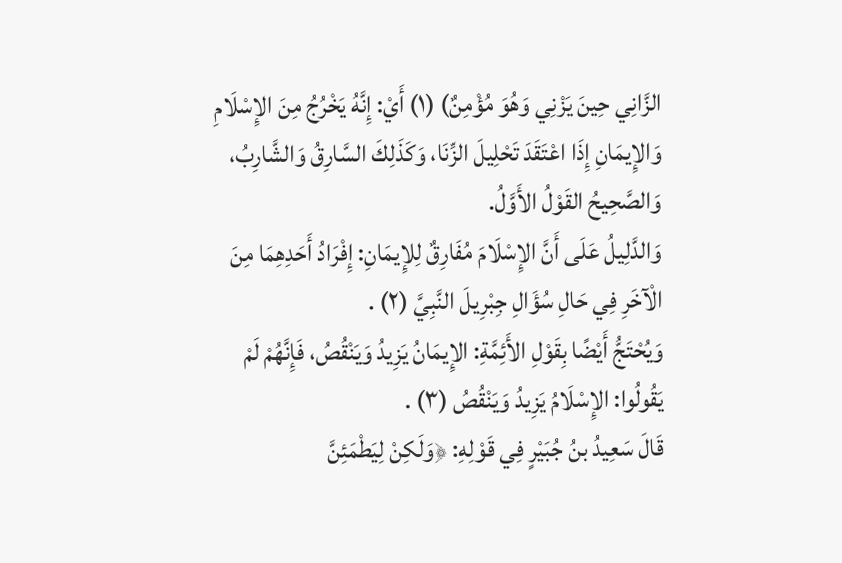الزَّانِي حِينَ يَزْنِي وَهُوَ مُؤْمِنٌ) (١) أَيْ: إِنَّهُ يَخْرُجُ مِنَ الإِسْلَامِ وَالإِيمَانِ إِذَا اعْتَقَدَ تَحْلِيلَ الزِّنَا، وَكَذَلِكَ السَّارِقُ وَالشَّارِبُ، وَالصَّحِيحُ القَوْلُ الأَوَّلُ.
وَالدَّلِيلُ عَلَى أَنَّ الإِسْلَامَ مُفَارِقٌ لِلإِيمَانِ: إِفْرَادُ أَحَدِهِمَا مِنَ الْآخَرِ فِي حَالِ سُؤَالِ جِبْرِيلَ النَّبِيَّ (٢) .
وَيُحْتَجُّ أَيْضًا بِقَوْلِ الأَئِمَّةِ: الإِيمَانُ يَزِيدُ وَيَنْقُصُ، فَإِنَّهُمْ لَمْ يَقُولُوا: الإِسْلَامُ يَزِيدُ وَيَنْقُصُ (٣) .
قَالَ سَعِيدُ بنُ جُبَيْرٍ فِي قَوْلِهِ: ﴿وَلَكِنْ لِيَطْمَئِنَّ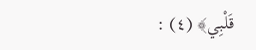قَلْبِي﴾ (٤) :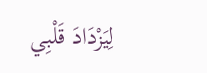لِيَزْدَادَ قَلْبِي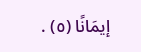إيمَانًا (٥) .